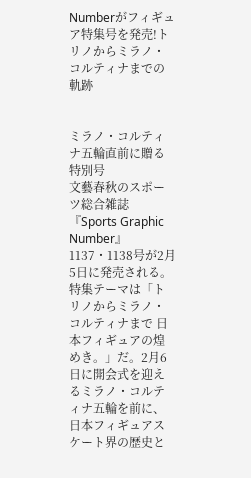Numberがフィギュア特集号を発売!トリノからミラノ・コルティナまでの軌跡


ミラノ・コルティナ五輪直前に贈る特別号
文藝春秋のスポーツ総合雑誌『Sports Graphic Number』1137・1138号が2月5日に発売される。特集テーマは「トリノからミラノ・コルティナまで 日本フィギュアの煌めき。」だ。2月6日に開会式を迎えるミラノ・コルティナ五輪を前に、日本フィギュアスケート界の歴史と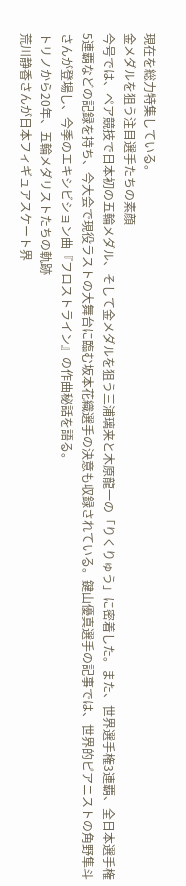現在を総力特集している。
金メダルを狙う注目選手たちの素顔
今号では、ペア競技で日本初の五輪メダル、そして金メダルを狙う三浦璃来と木原龍一の「りくりゅう」に密着した。また、世界選手権3連覇、全日本選手権5連覇などの記録を持ち、今大会で現役ラストの大舞台に臨む坂本花織選手の決意も収録されている。鍵山優真選手の記事では、世界的ピアニストの角野隼斗さんが登場し、今季のエキシビション曲『フロストライン』の作曲秘話を語る。
トリノから20年、五輪メダリストたちの軌跡
荒川静香さんが日本フィギュアスケート界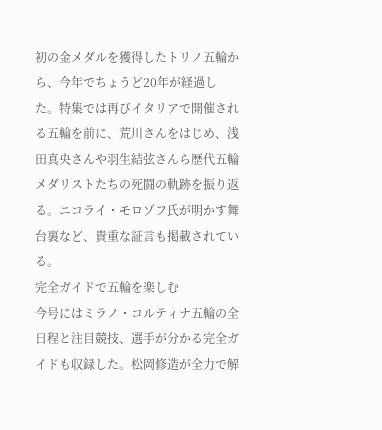初の金メダルを獲得したトリノ五輪から、今年でちょうど20年が経過した。特集では再びイタリアで開催される五輪を前に、荒川さんをはじめ、浅田真央さんや羽生結弦さんら歴代五輪メダリストたちの死闘の軌跡を振り返る。ニコライ・モロゾフ氏が明かす舞台裏など、貴重な証言も掲載されている。
完全ガイドで五輪を楽しむ
今号にはミラノ・コルティナ五輪の全日程と注目競技、選手が分かる完全ガイドも収録した。松岡修造が全力で解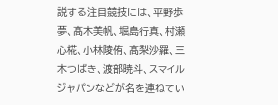説する注目競技には、平野歩夢、髙木美帆、堀島行真、村瀬心椛、小林陵侑、髙梨沙羅、三木つばき、渡部暁斗、スマイルジャパンなどが名を連ねてい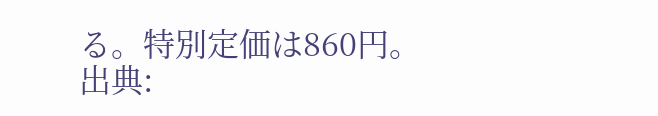る。特別定価は860円。
出典: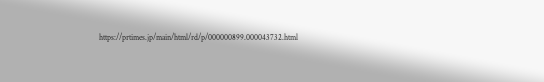https://prtimes.jp/main/html/rd/p/000000899.000043732.html